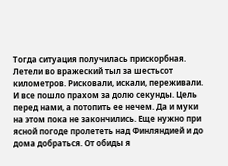Тогда ситуация получилась прискорбная. Летели во вражеский тыл за шестьсот километров. Рисковали, искали, переживали. И все пошло прахом за долю секунды. Цель перед нами, а потопить ее нечем. Да и муки на этом пока не закончились. Еще нужно при ясной погоде пролететь над Финляндией и до дома добраться. От обиды я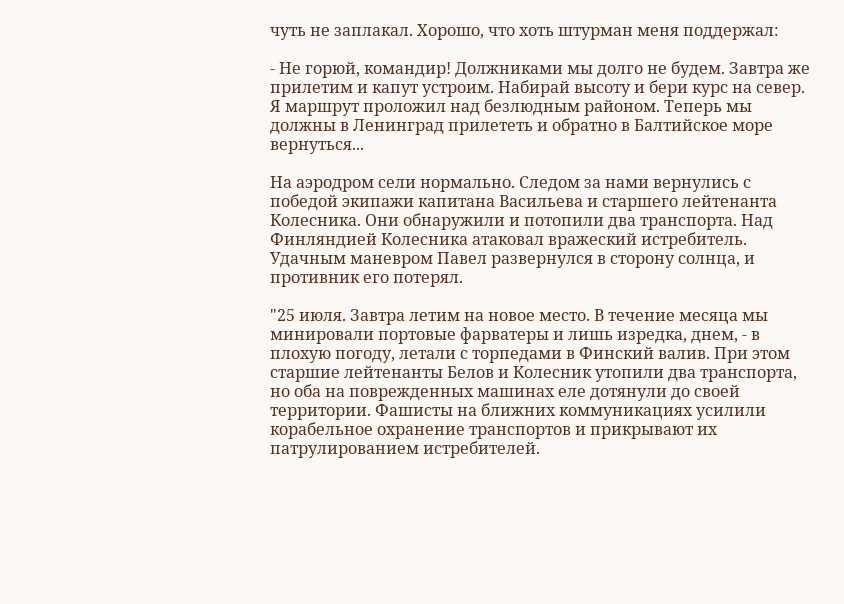чуть не заплакал. Хорошо, что хоть штурман меня поддержал:

- Не горюй, командир! Должниками мы долго не будем. Завтра же прилетим и капут устроим. Набирай высоту и бери курс на север. Я маршрут проложил над безлюдным районом. Теперь мы должны в Ленинград прилететь и обратно в Балтийское море вернуться...

На аэродром сели нормально. Следом за нами вернулись с победой экипажи капитана Васильева и старшего лейтенанта Колесника. Они обнаружили и потопили два транспорта. Над Финляндией Колесника атаковал вражеский истребитель. Удачным маневром Павел развернулся в сторону солнца, и противник его потерял.

"25 июля. Завтра летим на новое место. В течение месяца мы минировали портовые фарватеры и лишь изредка, днем, - в плохую погоду, летали с торпедами в Финский валив. При этом старшие лейтенанты Белов и Колесник утопили два транспорта, но оба на поврежденных машинах еле дотянули до своей территории. Фашисты на ближних коммуникациях усилили корабельное охранение транспортов и прикрывают их патрулированием истребителей.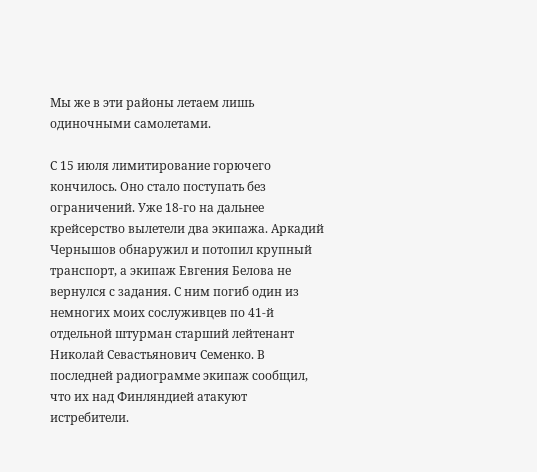Мы же в эти районы летаем лишь одиночными самолетами.

С 15 июля лимитирование горючего кончилось. Оно стало поступать без ограничений. Уже 18-го на дальнее крейсерство вылетели два экипажа. Аркадий Чернышов обнаружил и потопил крупный транспорт, а экипаж Евгения Белова не вернулся с задания. С ним погиб один из немногих моих сослуживцев по 41-й отдельной штурман старший лейтенант Николай Севастьянович Семенко. В последней радиограмме экипаж сообщил, что их над Финляндией атакуют истребители.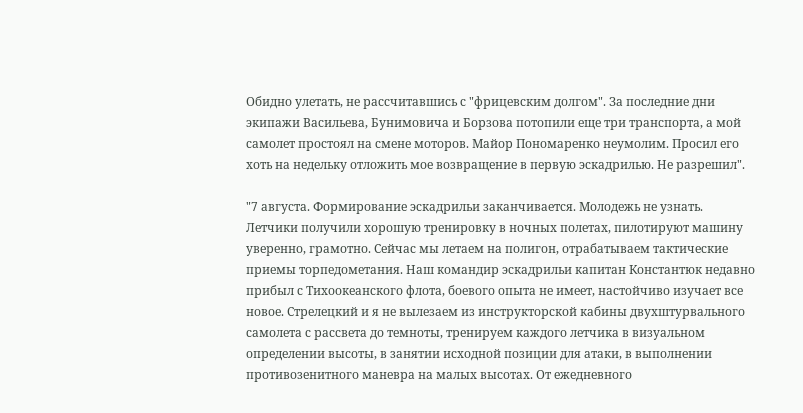Обидно улетать, не рассчитавшись с "фрицевским долгом". За последние дни экипажи Васильева, Бунимовича и Борзова потопили еще три транспорта, а мой самолет простоял на смене моторов. Майор Пономаренко неумолим. Просил его хоть на недельку отложить мое возвращение в первую эскадрилью. Не разрешил".

"7 августа. Формирование эскадрильи заканчивается. Молодежь не узнать. Летчики получили хорошую тренировку в ночных полетах, пилотируют машину уверенно, грамотно. Сейчас мы летаем на полигон, отрабатываем тактические приемы торпедометания. Наш командир эскадрильи капитан Константюк недавно прибыл с Тихоокеанского флота, боевого опыта не имеет, настойчиво изучает все новое. Стрелецкий и я не вылезаем из инструкторской кабины двухштурвального самолета с рассвета до темноты, тренируем каждого летчика в визуальном определении высоты, в занятии исходной позиции для атаки, в выполнении противозенитного маневра на малых высотах. От ежедневного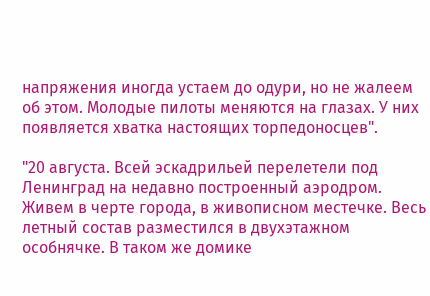напряжения иногда устаем до одури, но не жалеем об этом. Молодые пилоты меняются на глазах. У них появляется хватка настоящих торпедоносцев".

"20 августа. Всей эскадрильей перелетели под Ленинград на недавно построенный аэродром. Живем в черте города, в живописном местечке. Весь летный состав разместился в двухэтажном особнячке. В таком же домике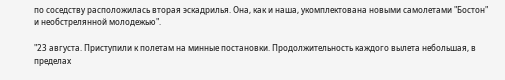по соседству расположилась вторая эскадрилья. Она, как и наша, укомплектована новыми самолетами "Бостон" и необстрелянной молодежью".

"23 августа. Приступили к полетам на минные постановки. Продолжительность каждого вылета небольшая, в пределах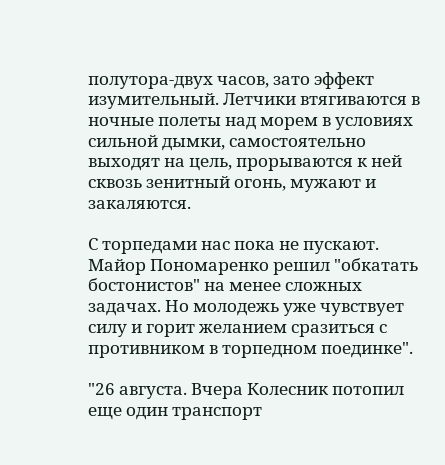полутора-двух часов, зато эффект изумительный. Летчики втягиваются в ночные полеты над морем в условиях сильной дымки, самостоятельно выходят на цель, прорываются к ней сквозь зенитный огонь, мужают и закаляются.

С торпедами нас пока не пускают. Майор Пономаренко решил "обкатать бостонистов" на менее сложных задачах. Но молодежь уже чувствует силу и горит желанием сразиться с противником в торпедном поединке".

"26 августа. Вчера Колесник потопил еще один транспорт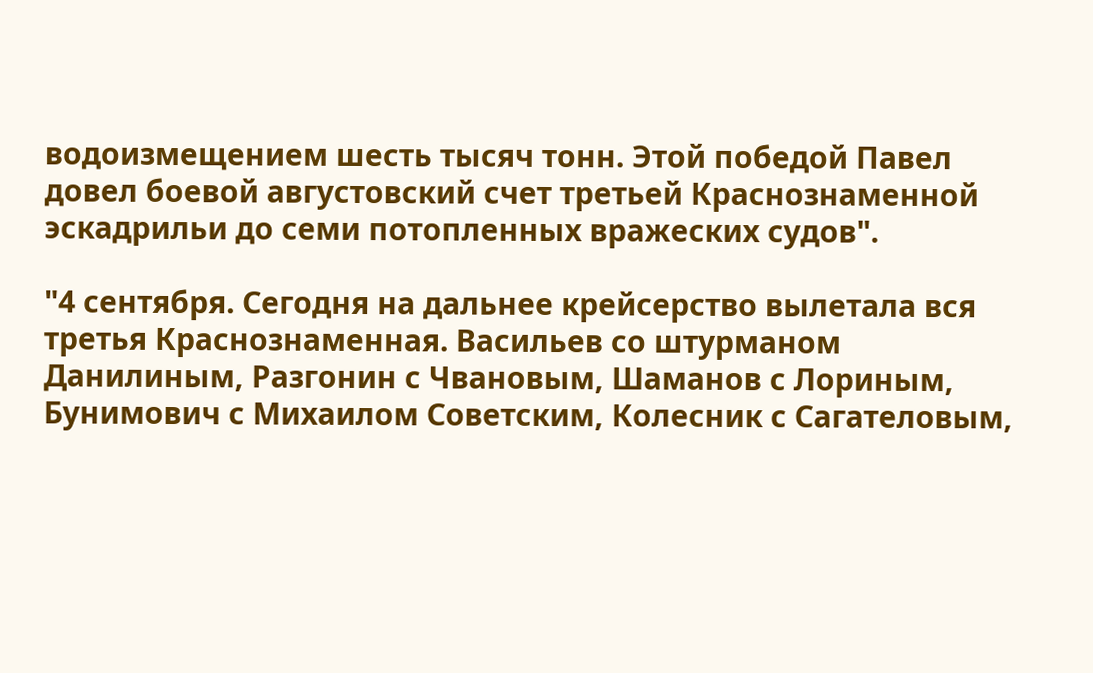водоизмещением шесть тысяч тонн. Этой победой Павел довел боевой августовский счет третьей Краснознаменной эскадрильи до семи потопленных вражеских судов".

"4 сентября. Сегодня на дальнее крейсерство вылетала вся третья Краснознаменная. Васильев со штурманом Данилиным, Разгонин с Чвановым, Шаманов с Лориным, Бунимович с Михаилом Советским, Колесник с Сагателовым,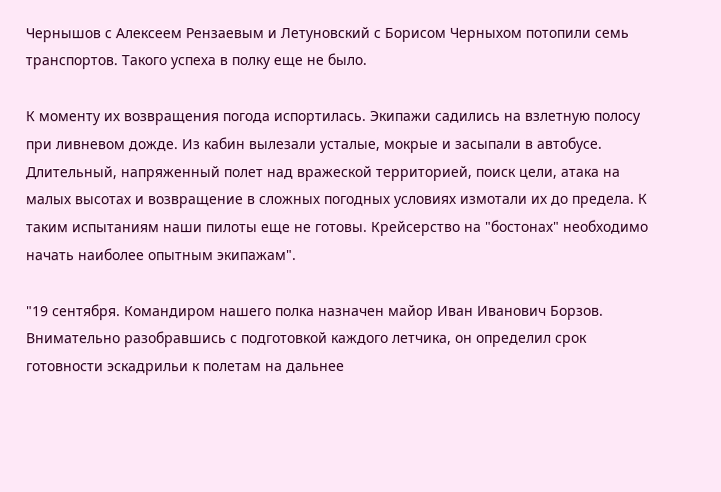Чернышов с Алексеем Рензаевым и Летуновский с Борисом Черныхом потопили семь транспортов. Такого успеха в полку еще не было.

К моменту их возвращения погода испортилась. Экипажи садились на взлетную полосу при ливневом дожде. Из кабин вылезали усталые, мокрые и засыпали в автобусе. Длительный, напряженный полет над вражеской территорией, поиск цели, атака на малых высотах и возвращение в сложных погодных условиях измотали их до предела. К таким испытаниям наши пилоты еще не готовы. Крейсерство на "бостонах" необходимо начать наиболее опытным экипажам".

"19 сентября. Командиром нашего полка назначен майор Иван Иванович Борзов. Внимательно разобравшись с подготовкой каждого летчика, он определил срок готовности эскадрильи к полетам на дальнее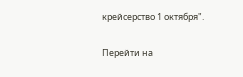крейсерство 1 октября".

Перейти на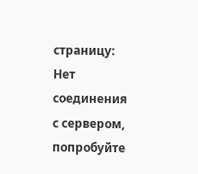страницу:
Нет соединения с сервером, попробуйте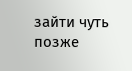зайти чуть позже